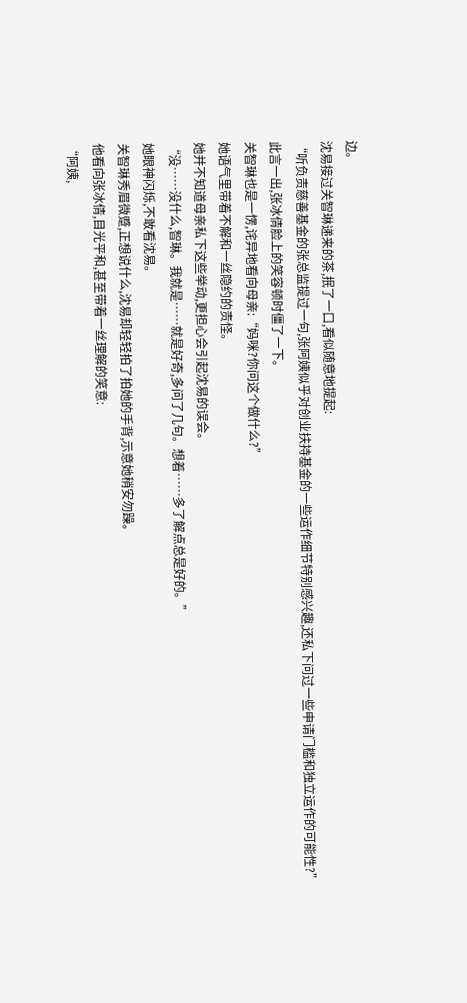边。
沈易接过关智琳递来的茶,抿了一口,看似随意地提起:
“听负责慈善基金的张总监提过一句,张阿姨似乎对创业扶持基金的一些运作细节特别感兴趣,还私下问过一些申请门槛和独立运作的可能性?”
此言一出,张冰倩脸上的笑容顿时僵了一下。
关智琳也是一愣,诧异地看向母亲:“妈咪?你问这个做什么?”
她语气里带着不解和一丝隐约的责怪。
她并不知道母亲私下这些举动,更担心会引起沈易的误会。
“没……没什么,智琳。我就是……就是好奇,多问了几句。想着……多了解点总是好的。”
她眼神闪烁,不敢看沈易。
关智琳秀眉微蹙,正想说什么,沈易却轻轻拍了拍她的手背,示意她稍安勿躁。
他看向张冰倩,目光平和,甚至带着一丝理解的笑意:
“阿姨,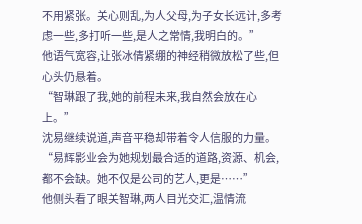不用紧张。关心则乱,为人父母,为子女长远计,多考虑一些,多打听一些,是人之常情,我明白的。”
他语气宽容,让张冰倩紧绷的神经稍微放松了些,但心头仍悬着。
“智琳跟了我,她的前程未来,我自然会放在心上。”
沈易继续说道,声音平稳却带着令人信服的力量。
“易辉影业会为她规划最合适的道路,资源、机会,都不会缺。她不仅是公司的艺人,更是……”
他侧头看了眼关智琳,两人目光交汇,温情流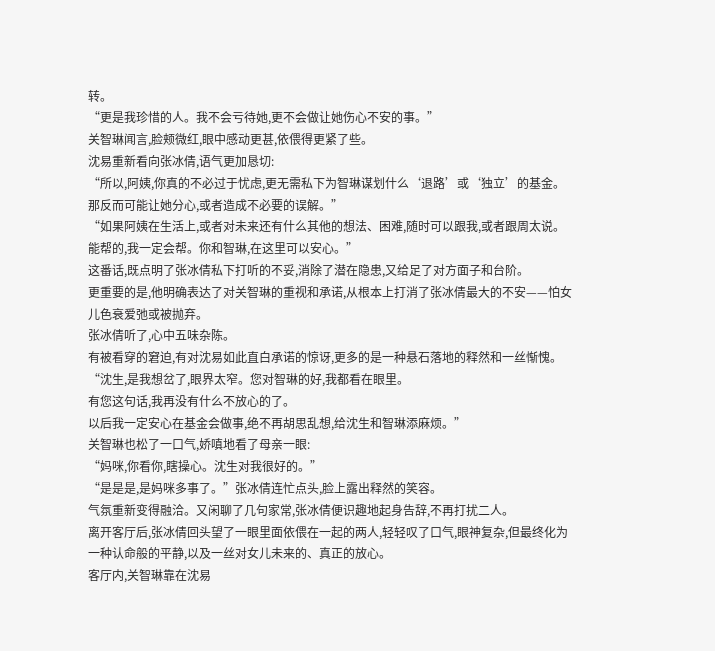转。
“更是我珍惜的人。我不会亏待她,更不会做让她伤心不安的事。”
关智琳闻言,脸颊微红,眼中感动更甚,依偎得更紧了些。
沈易重新看向张冰倩,语气更加恳切:
“所以,阿姨,你真的不必过于忧虑,更无需私下为智琳谋划什么‘退路’或‘独立’的基金。
那反而可能让她分心,或者造成不必要的误解。”
“如果阿姨在生活上,或者对未来还有什么其他的想法、困难,随时可以跟我,或者跟周太说。
能帮的,我一定会帮。你和智琳,在这里可以安心。”
这番话,既点明了张冰倩私下打听的不妥,消除了潜在隐患,又给足了对方面子和台阶。
更重要的是,他明确表达了对关智琳的重视和承诺,从根本上打消了张冰倩最大的不安——怕女儿色衰爱弛或被抛弃。
张冰倩听了,心中五味杂陈。
有被看穿的窘迫,有对沈易如此直白承诺的惊讶,更多的是一种悬石落地的释然和一丝惭愧。
“沈生,是我想岔了,眼界太窄。您对智琳的好,我都看在眼里。
有您这句话,我再没有什么不放心的了。
以后我一定安心在基金会做事,绝不再胡思乱想,给沈生和智琳添麻烦。”
关智琳也松了一口气,娇嗔地看了母亲一眼:
“妈咪,你看你,瞎操心。沈生对我很好的。”
“是是是,是妈咪多事了。”张冰倩连忙点头,脸上露出释然的笑容。
气氛重新变得融洽。又闲聊了几句家常,张冰倩便识趣地起身告辞,不再打扰二人。
离开客厅后,张冰倩回头望了一眼里面依偎在一起的两人,轻轻叹了口气,眼神复杂,但最终化为一种认命般的平静,以及一丝对女儿未来的、真正的放心。
客厅内,关智琳靠在沈易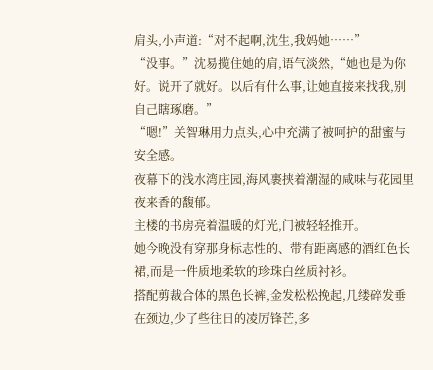肩头,小声道:“对不起啊,沈生,我妈她……”
“没事。”沈易揽住她的肩,语气淡然,“她也是为你好。说开了就好。以后有什么事,让她直接来找我,别自己瞎琢磨。”
“嗯!”关智琳用力点头,心中充满了被呵护的甜蜜与安全感。
夜幕下的浅水湾庄园,海风裹挟着潮湿的咸味与花园里夜来香的馥郁。
主楼的书房亮着温暖的灯光,门被轻轻推开。
她今晚没有穿那身标志性的、带有距离感的酒红色长裙,而是一件质地柔软的珍珠白丝质衬衫。
搭配剪裁合体的黑色长裤,金发松松挽起,几缕碎发垂在颈边,少了些往日的凌厉锋芒,多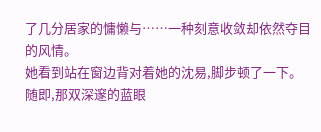了几分居家的慵懒与……一种刻意收敛却依然夺目的风情。
她看到站在窗边背对着她的沈易,脚步顿了一下。
随即,那双深邃的蓝眼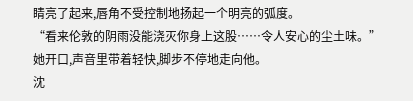睛亮了起来,唇角不受控制地扬起一个明亮的弧度。
“看来伦敦的阴雨没能浇灭你身上这股……令人安心的尘土味。”
她开口,声音里带着轻快,脚步不停地走向他。
沈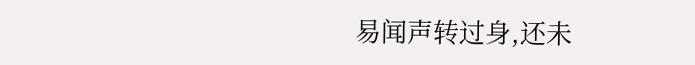易闻声转过身,还未